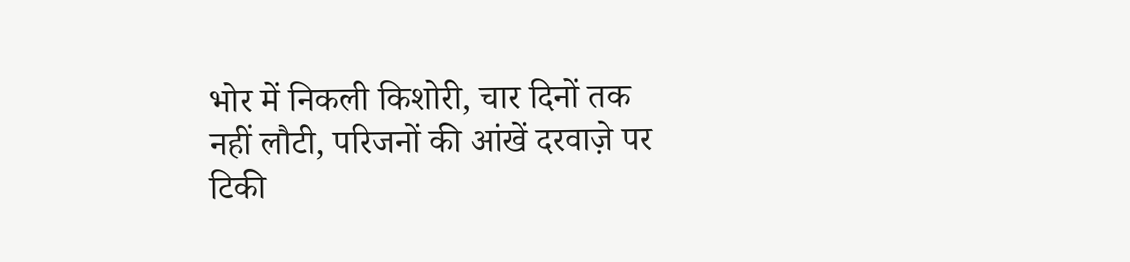भोर में निकली किशोरी, चार दिनों तक नहीं लौटी, परिजनों की आंखें दरवाज़े पर टिकी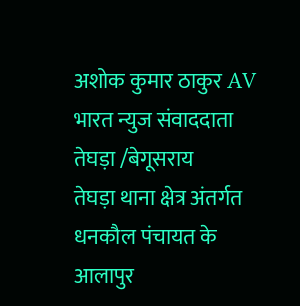अशोक कुमार ठाकुर AV भारत न्युज संवाददाता तेघड़ा /बेगूसराय
तेघड़ा थाना क्षेत्र अंतर्गत धनकौल पंचायत के आलापुर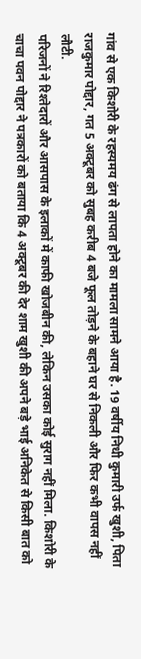गांव से एक किशोरी के रहस्यमय ढंग से लापता होने का मामला सामने आया है. 19 वर्षीय निधी कुमारी उर्फ खुशी, पिता राजकुमार पोद्दार, गत 5 अक्टूबर को सुबह करीब 4 बजे फूल तोड़ने के बहाने घर से निकली और फिर कभी वापस नहीं लौटी.
परिजनों ने रिश्तेदारों और आसपास के इलाकों में काफी खोजबीन की, लेकिन उसका कोई सुराग नहीं मिला. किशोरी के चाचा पवन पोद्दार ने पत्रकारों को बताया कि 4 अक्टूबर की देर शाम खुशी की अपने बड़े भाई अनिकेत से किसी बात को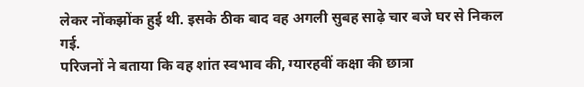लेकर नोंकझोंक हुई थी. इसके ठीक बाद वह अगली सुबह साढ़े चार बजे घर से निकल गई.
परिजनों ने बताया कि वह शांत स्वभाव की, ग्यारहवीं कक्षा की छात्रा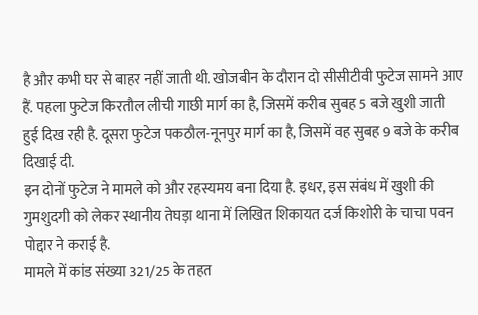है और कभी घर से बाहर नहीं जाती थी. खोजबीन के दौरान दो सीसीटीवी फुटेज सामने आए हैं. पहला फुटेज किरतौल लीची गाछी मार्ग का है, जिसमें करीब सुबह 5 बजे खुशी जाती हुई दिख रही है. दूसरा फुटेज पकठौल-नूनपुर मार्ग का है, जिसमें वह सुबह 9 बजे के करीब दिखाई दी.
इन दोनों फुटेज ने मामले को और रहस्यमय बना दिया है. इधर, इस संबंध में खुशी की गुमशुदगी को लेकर स्थानीय तेघड़ा थाना में लिखित शिकायत दर्ज किशोरी के चाचा पवन पोद्दार ने कराई है.
मामले में कांड संख्या 321/25 के तहत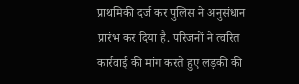प्राथमिकी दर्ज कर पुलिस ने अनुसंधान प्रारंभ कर दिया है. परिजनों ने त्वरित कार्रवाई की मांग करते हुए लड़की की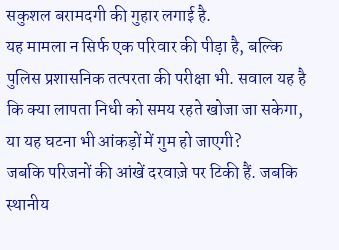सकुशल बरामदगी की गुहार लगाई है.
यह मामला न सिर्फ एक परिवार की पीड़ा है, बल्कि पुलिस प्रशासनिक तत्परता की परीक्षा भी. सवाल यह है कि क्या लापता निधी को समय रहते खोजा जा सकेगा, या यह घटना भी आंकड़ों में गुम हो जाएगी?
जबकि परिजनों की आंखें दरवाज़े पर टिकी हैं. जबकि स्थानीय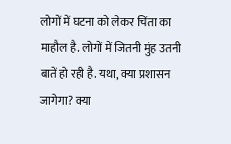लोगों में घटना को लेकर चिंता का माहौल है. लोगों में जितनी मुंह उतनी बातें हो रही है. यथा, क्या प्रशासन जागेगा? क्या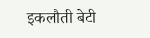इकलौती बेटी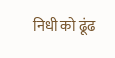निधी को ढूंढ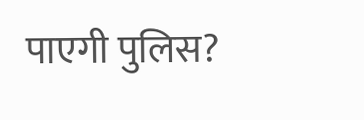पाएगी पुलिस?